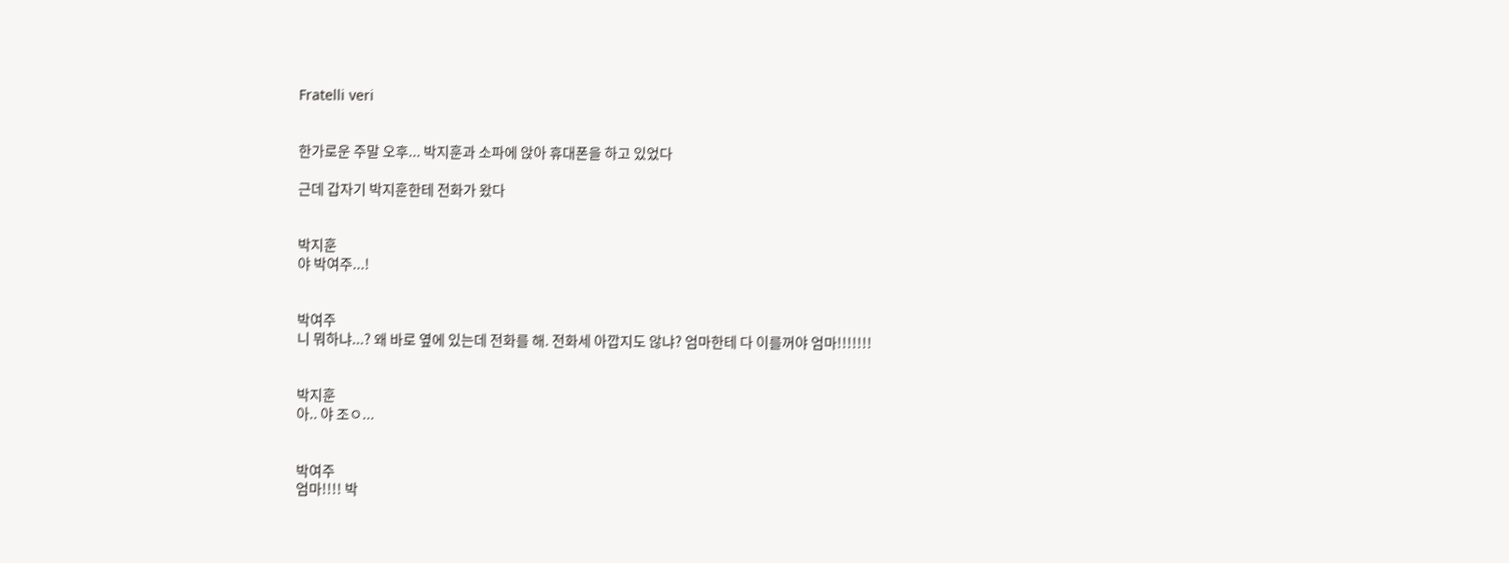Fratelli veri


한가로운 주말 오후... 박지훈과 소파에 앉아 휴대폰을 하고 있었다

근데 갑자기 박지훈한테 전화가 왔다


박지훈
야 박여주...!


박여주
니 뭐하냐...? 왜 바로 옆에 있는데 전화를 해. 전화세 아깝지도 않냐? 엄마한테 다 이를꺼야 엄마!!!!!!!


박지훈
아.. 야 조ㅇ...


박여주
엄마!!!! 박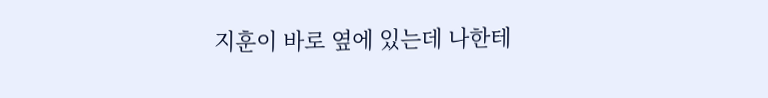지훈이 바로 옆에 있는데 나한테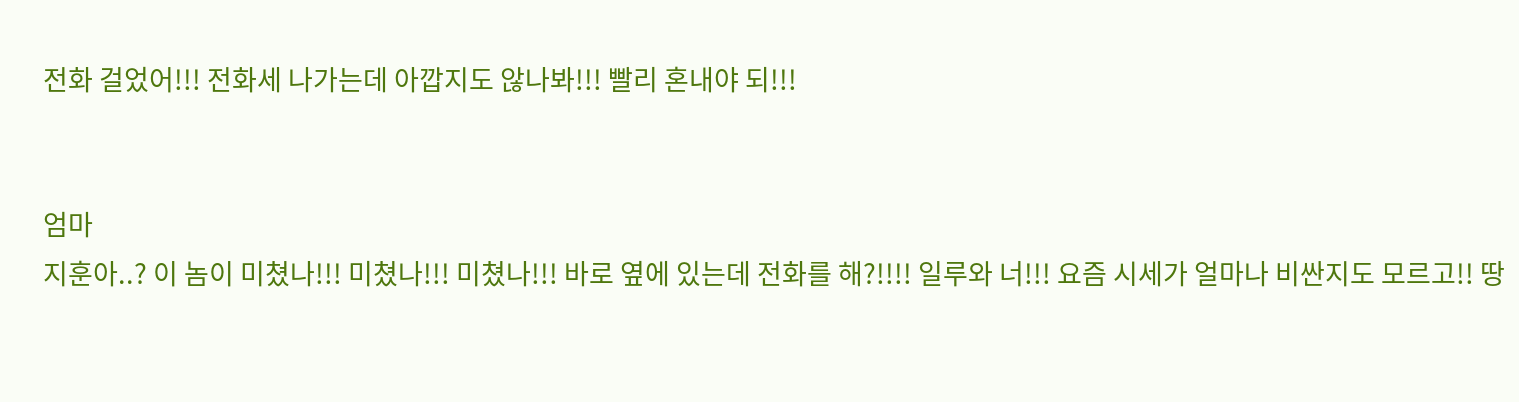전화 걸었어!!! 전화세 나가는데 아깝지도 않나봐!!! 빨리 혼내야 되!!!


엄마
지훈아..? 이 놈이 미쳤나!!! 미쳤나!!! 미쳤나!!! 바로 옆에 있는데 전화를 해?!!!! 일루와 너!!! 요즘 시세가 얼마나 비싼지도 모르고!! 땅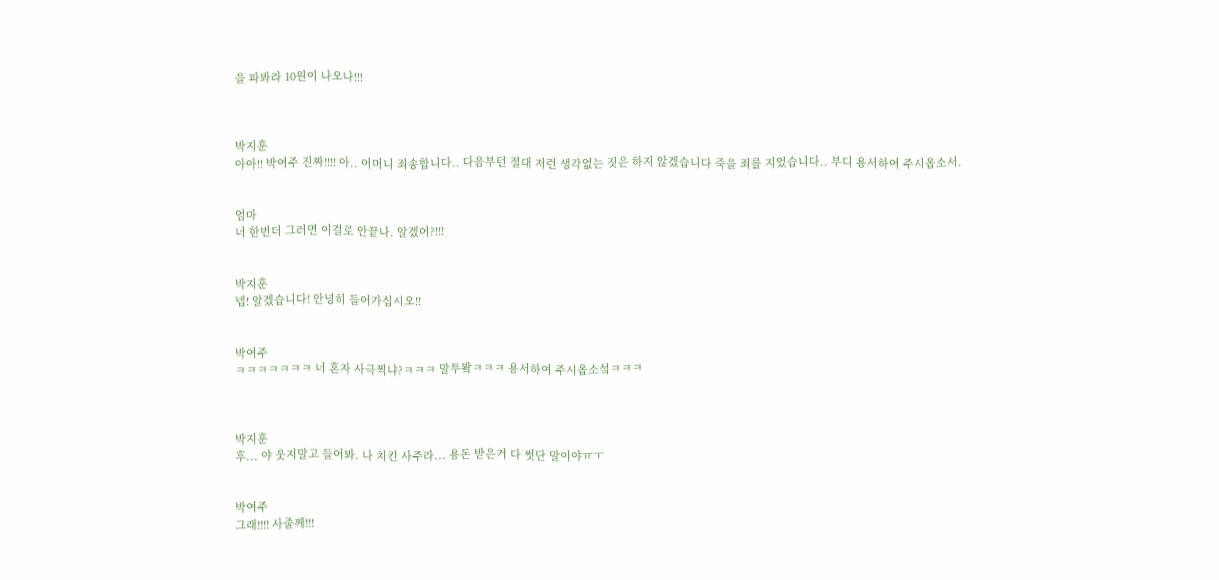을 파봐라 10원이 나오나!!!



박지훈
아아!! 박여주 진짜!!!! 아.. 어머니 죄송합니다.. 다음부턴 절대 저런 생각없는 짓은 하지 않겠습니다 죽을 죄를 지었습니다.. 부디 용서하여 주시옵소서.


엄마
너 한번더 그러면 이걸로 안끝나. 알겠어?!!!


박지훈
넵! 알겠습니다! 안녕히 들어가십시오!!


박여주
ㅋㅋㅋㅋㅋㅋㅋ 너 혼자 사극찍냐?ㅋㅋㅋ 말투봨ㅋㅋㅋ 용서하여 주시옵소섴ㅋㅋㅋ



박지훈
후... 야 웃지말고 들어봐. 나 치킨 사주라... 용돈 받은거 다 썻단 말이야ㅠㅜ


박여주
그래!!!! 사줄께!!!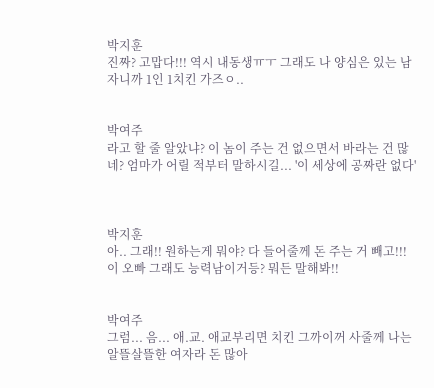박지훈
진짜? 고맙다!!! 역시 내동생ㅠㅜ 그래도 나 양심은 있는 남자니까 1인 1치킨 가즈ㅇ..


박여주
라고 할 줄 알았냐? 이 놈이 주는 건 없으면서 바라는 건 많네? 엄마가 어릴 적부터 말하시길... '이 세상에 공짜란 없다'



박지훈
아.. 그래!! 원하는게 뭐야? 다 들어줄께 돈 주는 거 빼고!!! 이 오빠 그래도 능력남이거등? 뭐든 말해봐!!


박여주
그럼... 음... 애.교. 애교부리면 치킨 그까이꺼 사줄께 나는 알뜰살뜰한 여자라 돈 많아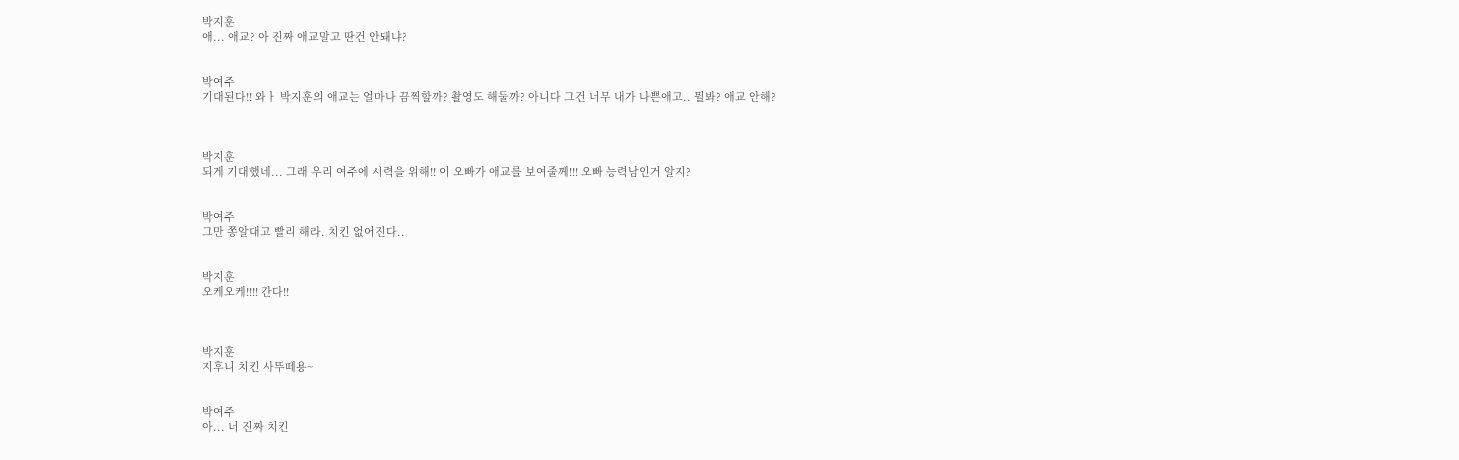박지훈
애... 애교? 아 진짜 애교말고 딴건 안돼냐?


박여주
기대된다!! 와ㅏ 박지훈의 애교는 얼마나 끔찍할까? 촬영도 해둘까? 아니다 그건 너무 내가 나쁜애고.. 뭘봐? 애교 안해?



박지훈
되게 기대했네... 그래 우리 여주에 시력을 위해!! 이 오빠가 애교를 보여줄께!!! 오빠 능력남인거 알지?


박여주
그만 쫑알대고 빨리 해라. 치킨 없어진다..


박지훈
오케오케!!!! 간다!!



박지훈
지후니 치킨 사뚜떼용~


박여주
아... 너 진짜 치킨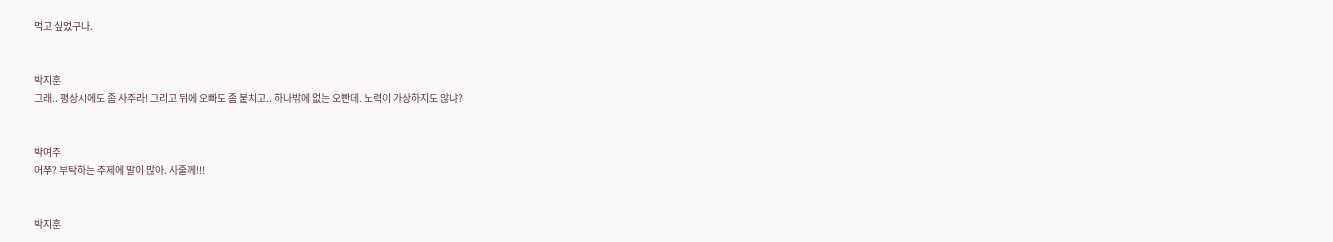먹고 싶었구나.


박지훈
그래.. 평상시에도 좀 사주라! 그리고 뒤에 오빠도 좀 붙치고.. 하나밖에 없는 오빤데. 노력이 가상하지도 않냐?


박여주
어쭈? 부탁하는 주제에 말이 많아. 사줄께!!!


박지훈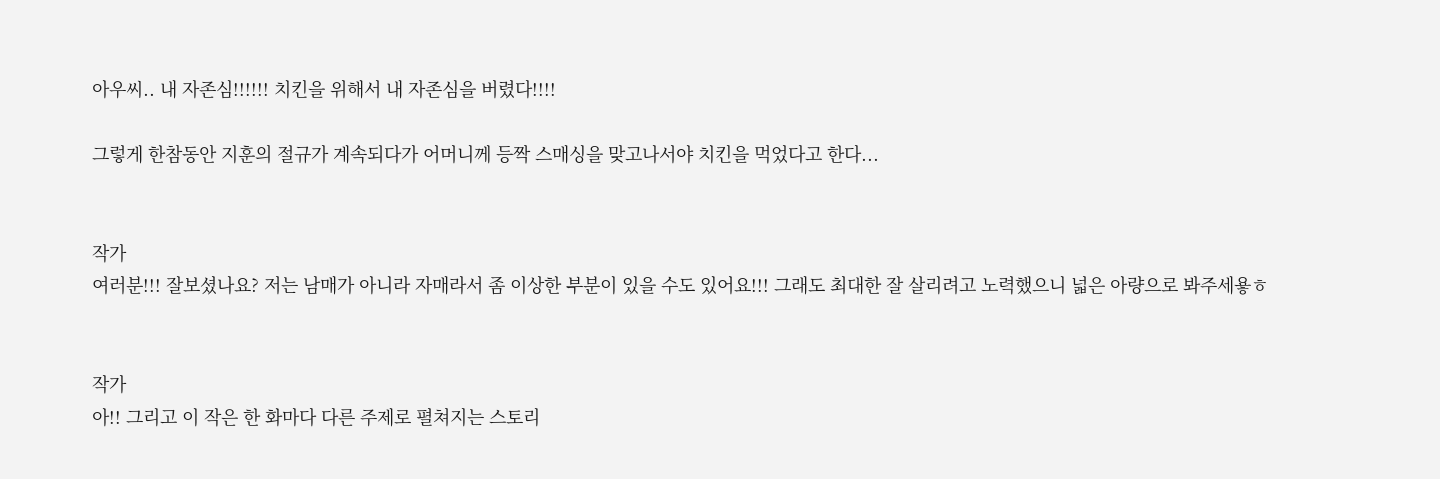아우씨.. 내 자존심!!!!!! 치킨을 위해서 내 자존심을 버렸다!!!!

그렇게 한참동안 지훈의 절규가 계속되다가 어머니께 등짝 스매싱을 맞고나서야 치킨을 먹었다고 한다...


작가
여러분!!! 잘보셨나요? 저는 남매가 아니라 자매라서 좀 이상한 부분이 있을 수도 있어요!!! 그래도 최대한 잘 살리려고 노력했으니 넓은 아량으로 봐주세욯ㅎ


작가
아!! 그리고 이 작은 한 화마다 다른 주제로 펼쳐지는 스토리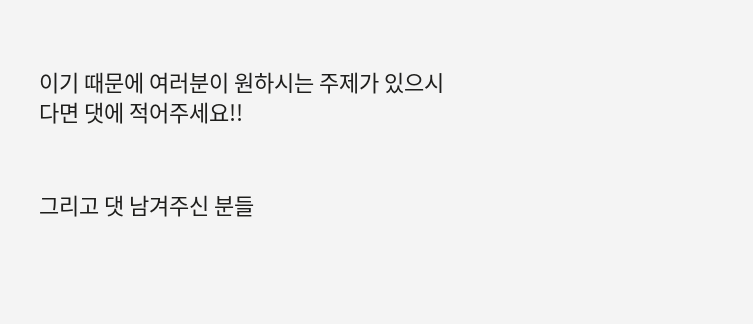이기 때문에 여러분이 원하시는 주제가 있으시다면 댓에 적어주세요!!


그리고 댓 남겨주신 분들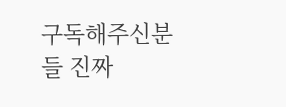구독해주신분들 진짜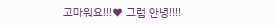고마워요!!!♥ 그럼 안녕!!!!